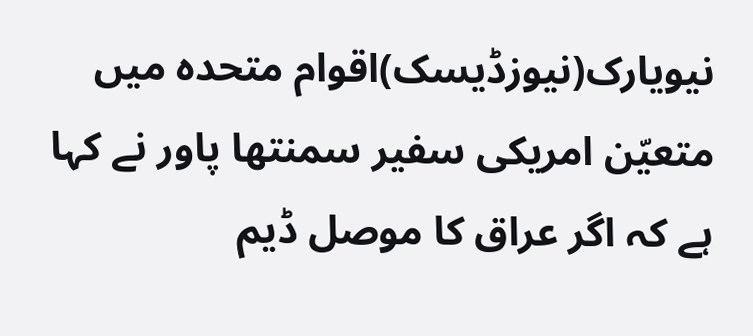نیویارک(نیوزڈیسک)اقوام متحدہ میں متعیّن امریکی سفیر سمنتھا پاور نے کہا ہے کہ اگر عراق کا موصل ڈیم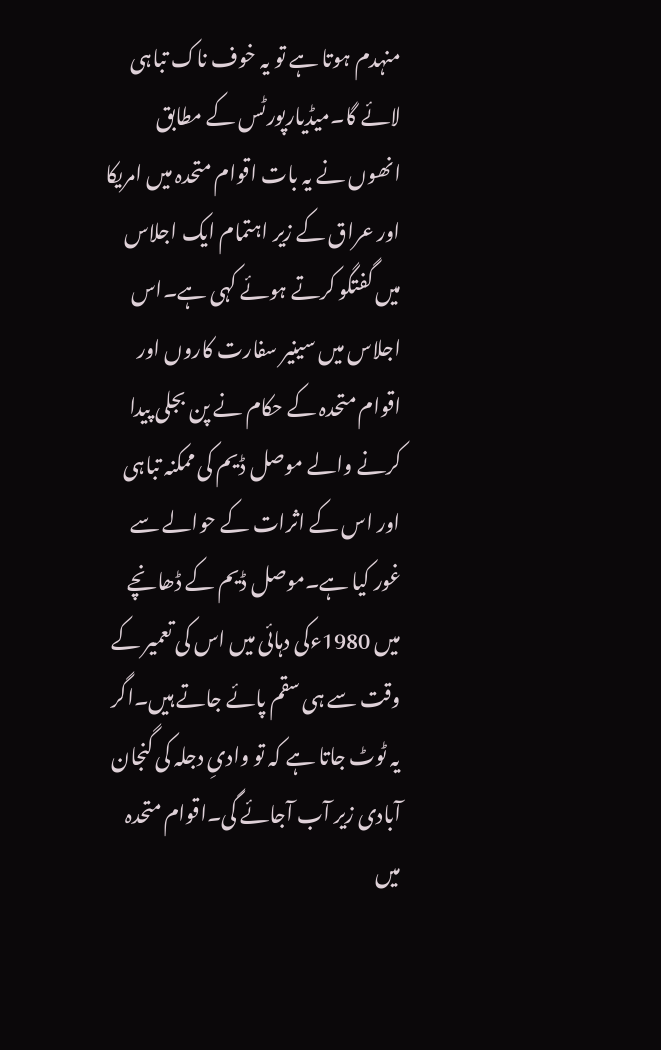منہدم ہوتا ہے تو یہ خوف ناک تباہی لائے گا۔میڈیارپورٹس کے مطابق انھوں نے یہ بات اقوام متحدہ میں امریکا اور عراق کے زیر اہتمام ایک اجلاس میں گفتگو کرتے ہوئے کہی ہے۔اس اجلاس میں سینیر سفارت کاروں اور اقوام متحدہ کے حکام نے پن بجلی پیدا کرنے والے موصل ڈیم کی ممکنہ تباہی اور اس کے اثرات کے حوالے سے غور کیا ہے۔موصل ڈیم کے ڈھانچے میں 1980ءکی دہائی میں اس کی تعمیر کے وقت سے ہی سقم پائے جاتے ہیں۔اگر یہ ٹوٹ جاتا ہے کہ تو وادیِ دجلہ کی گنجان آبادی زیر آب آجائے گی۔اقوام متحدہ میں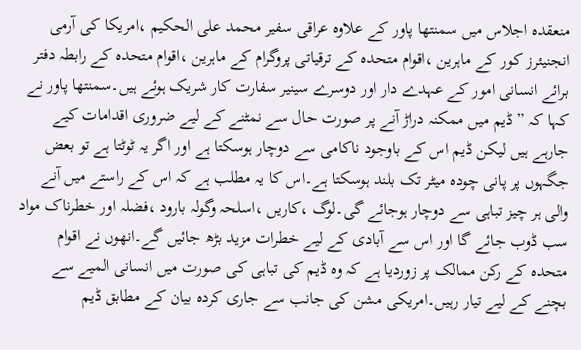منعقدہ اجلاس میں سمنتھا پاور کے علاوہ عراقی سفیر محمد علی الحکیم ،امریکا کی آرمی انجنیئرز کور کے ماہرین ،اقوام متحدہ کے ترقیاتی پروگرام کے ماہرین ،اقوام متحدہ کے رابطہ دفتر برائے انسانی امور کے عہدے دار اور دوسرے سینیر سفارت کار شریک ہوئے ہیں۔سمنتھا پاور نے کہا کہ ”ڈیم میں ممکنہ دراڑ آنے پر صورت حال سے نمٹنے کے لیے ضروری اقدامات کیے جارہے ہیں لیکن ڈیم اس کے باوجود ناکامی سے دوچار ہوسکتا ہے اور اگر یہ ٹوٹتا ہے تو بعض جگہوں پر پانی چودہ میٹر تک بلند ہوسکتا ہے۔اس کا یہ مطلب ہے کہ اس کے راستے میں آنے والی ہر چیز تباہی سے دوچار ہوجائے گی۔لوگ ،کاریں ،اسلحہ وگولہ بارود ،فضلہ اور خطرناک مواد سب ڈوب جائے گا اور اس سے آبادی کے لیے خطرات مزید بڑھ جائیں گے۔انھوں نے اقوام متحدہ کے رکن ممالک پر زوردیا ہے کہ وہ ڈیم کی تباہی کی صورت میں انسانی المیے سے بچنے کے لیے تیار رہیں۔امریکی مشن کی جانب سے جاری کردہ بیان کے مطابق ڈیم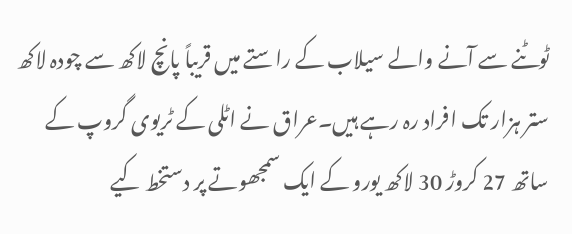ٹوٹنے سے آنے والے سیلاب کے راستے میں قریباً پانچ لاکھ سے چودہ لاکھ ستر ہزار تک افراد رہ رہے ہیں۔عراق نے اٹلی کے ٹریوی گروپ کے ساتھ 27 کروڑ 30 لاکھ یورو کے ایک سمجھوتے پر دستخط کیے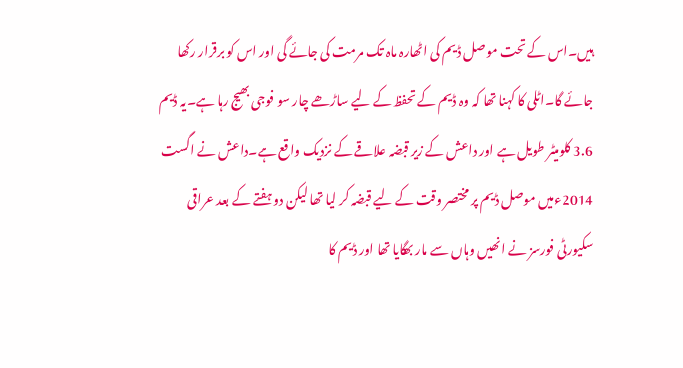ہیں۔اس کے تحت موصل ڈیم کی اٹھارہ ماہ تک مرمت کی جائے گی اور اس کو برقرار رکھا جائے گا۔اٹلی کا کہنا تھا کہ وہ ڈیم کے تحفظ کے لیے ساڑھے چار سو فوجی بھیج رہا ہے۔یہ ڈیم 3.6 کلومیٹر طویل ہے اور داعش کے زیر قبضہ علاقے کے نزدیک واقع ہے۔داعش نے اگست 2014ءمیں موصل ڈیم پر مختصر وقت کے لیے قبضہ کر لیا تھا لیکن دو ہفتے کے بعد عراقی سکیورٹی فورسز نے انھیں وہاں سے مار بھگایا تھا اور ڈیم کا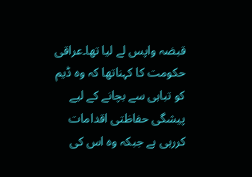قبضہ واپس لے لیا تھا۔عراقی حکومت کا کہناتھا کہ وہ ڈیم کو تباہی سے بچانے کے لیے پیشگی حفاظتی اقدامات کررہی ہے جبکہ وہ اس کی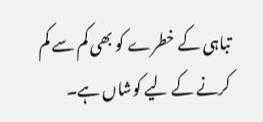تباہی کے خطرے کو بھی کم سے کم کرنے کے لیے کوشاں ہے۔